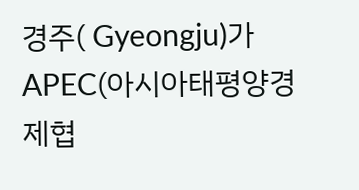경주( Gyeongju)가 APEC(아시아태평양경제협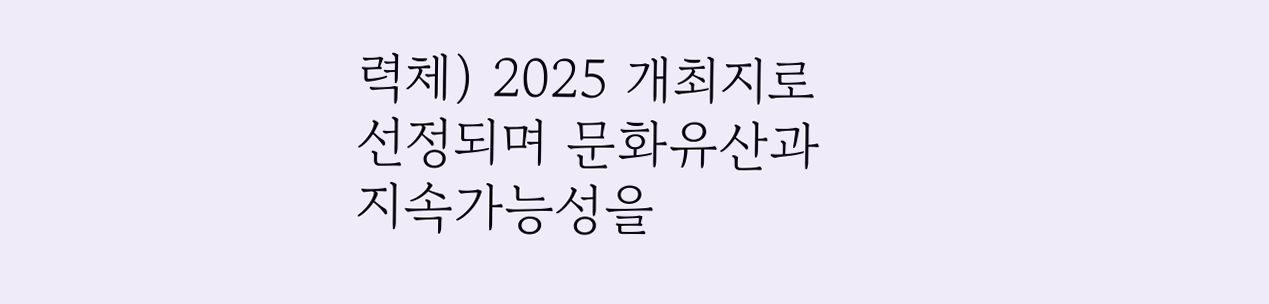력체) 2025 개최지로 선정되며 문화유산과 지속가능성을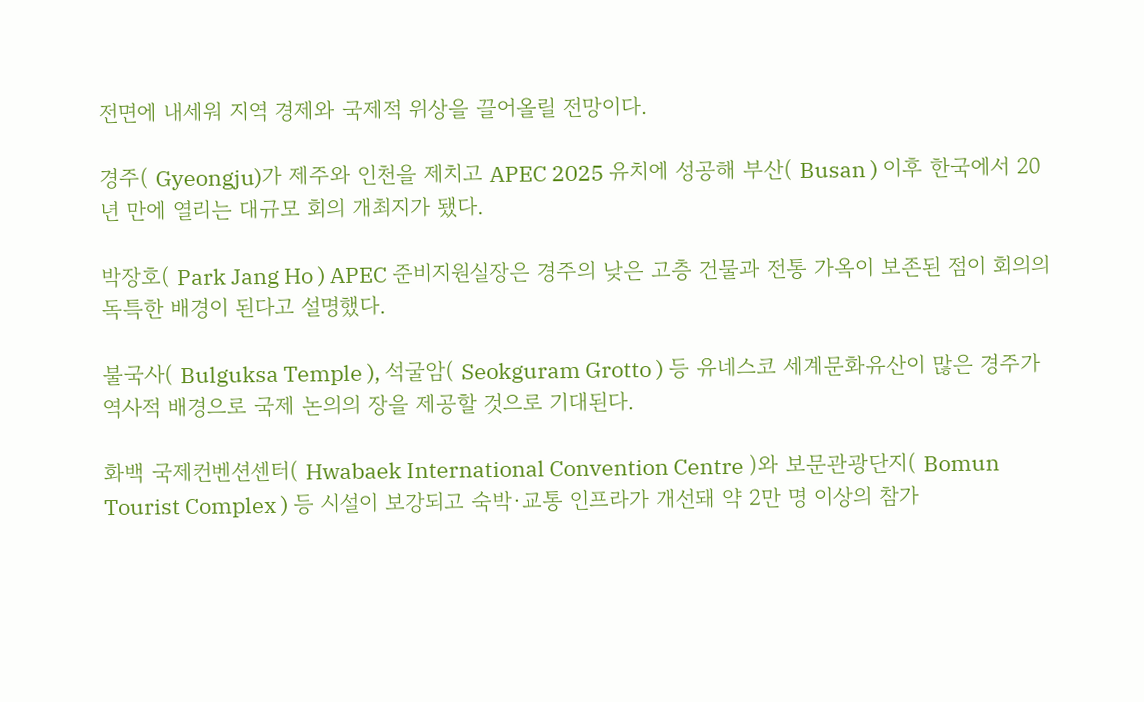전면에 내세워 지역 경제와 국제적 위상을 끌어올릴 전망이다.

경주( Gyeongju)가 제주와 인천을 제치고 APEC 2025 유치에 성공해 부산( Busan ) 이후 한국에서 20년 만에 열리는 대규모 회의 개최지가 됐다.

박장호( Park Jang Ho ) APEC 준비지원실장은 경주의 낮은 고층 건물과 전통 가옥이 보존된 점이 회의의 독특한 배경이 된다고 설명했다.

불국사( Bulguksa Temple ), 석굴암( Seokguram Grotto ) 등 유네스코 세계문화유산이 많은 경주가 역사적 배경으로 국제 논의의 장을 제공할 것으로 기대된다.

화백 국제컨벤션센터( Hwabaek International Convention Centre )와 보문관광단지( Bomun Tourist Complex ) 등 시설이 보강되고 숙박·교통 인프라가 개선돼 약 2만 명 이상의 참가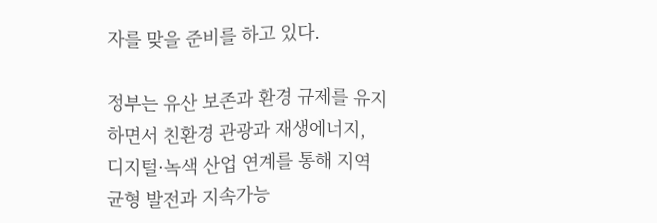자를 맞을 준비를 하고 있다.

정부는 유산 보존과 환경 규제를 유지하면서 친환경 관광과 재생에너지, 디지털·녹색 산업 연계를 통해 지역 균형 발전과 지속가능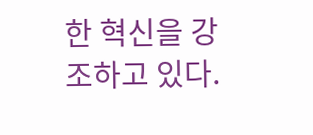한 혁신을 강조하고 있다.